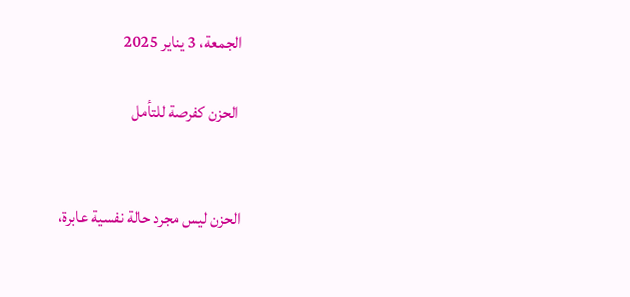الجمعة، 3 يناير 2025

 الحزن كفرصة للتأمل


الحزن ليس مجرد حالة نفسية عابرة،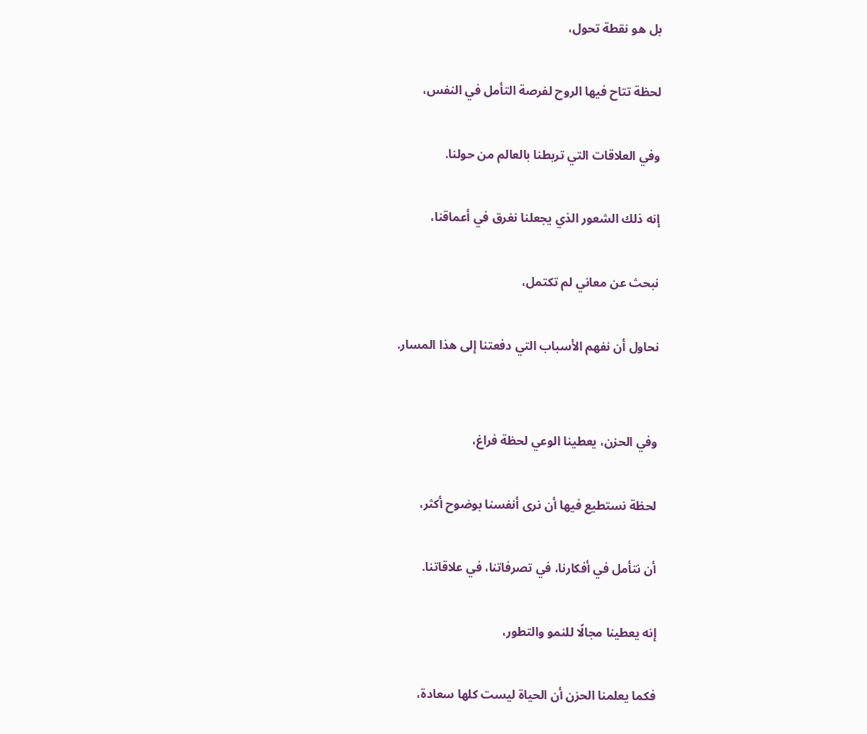بل هو نقطة تحول،

لحظة تتاح فيها الروح لفرصة التأمل في النفس،

وفي العلاقات التي تربطنا بالعالم من حولنا.

إنه ذلك الشعور الذي يجعلنا نغرق في أعماقنا،

نبحث عن معاني لم تكتمل،

نحاول أن نفهم الأسباب التي دفعتنا إلى هذا المسار.


وفي الحزن، يعطينا الوعي لحظة فراغ،

لحظة نستطيع فيها أن نرى أنفسنا بوضوح أكثر،

أن نتأمل في أفكارنا، في تصرفاتنا، في علاقاتنا.

إنه يعطينا مجالًا للنمو والتطور،

فكما يعلمنا الحزن أن الحياة ليست كلها سعادة،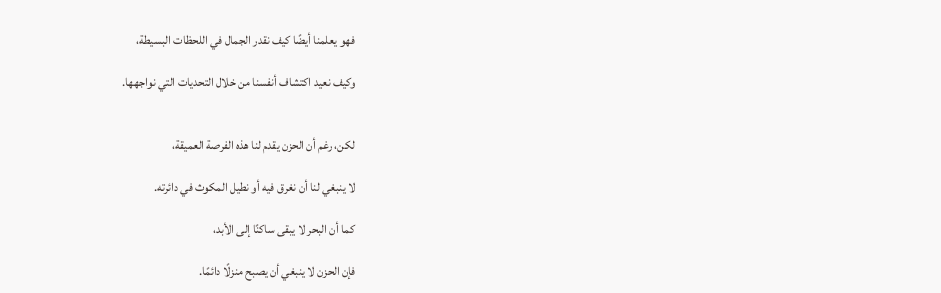فهو يعلمنا أيضًا كيف نقدر الجمال في اللحظات البسيطة،

وكيف نعيد اكتشاف أنفسنا من خلال التحديات التي نواجهها.


لكن، رغم أن الحزن يقدم لنا هذه الفرصة العميقة،

لا ينبغي لنا أن نغرق فيه أو نطيل المكوث في دائرته.

كما أن البحر لا يبقى ساكنًا إلى الأبد،

فإن الحزن لا ينبغي أن يصبح منزلًا دائمًا.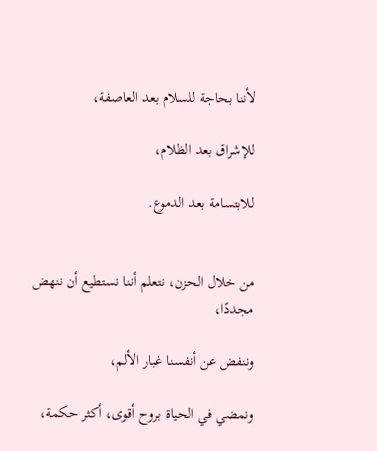لأننا بحاجة للسلام بعد العاصفة،

للإشراق بعد الظلام،

للابتسامة بعد الدموع.


من خلال الحزن، نتعلم أننا نستطيع أن ننهض مجددًا،

وننفض عن أنفسنا غبار الألم،

ونمضي في الحياة بروح أقوى، أكثر حكمة،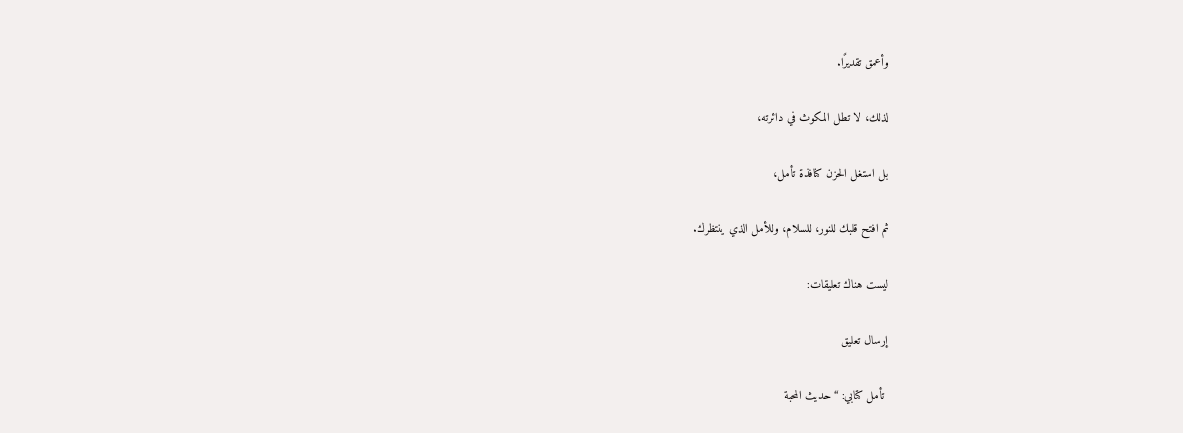وأعمق تقديرًا.

لذلك، لا تطل المكوث في دائرته،

بل استغل الحزن كنافذة تأمل،

ثم افتح قلبك للنور، للسلام، وللأمل الذي ينتظرك.

ليست هناك تعليقات:

إرسال تعليق

 تأمل كتابي: “حديث المحبة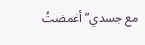مع جسدي” أغمضتُ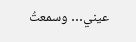عيني… وسمعتُ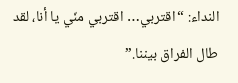النداء: “اقتربي… اقتربي منّي يا أنا، لقد طال الفراق بيننا.”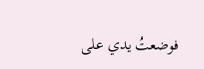فوضعتُ يدي على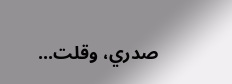صدري، وقلت...